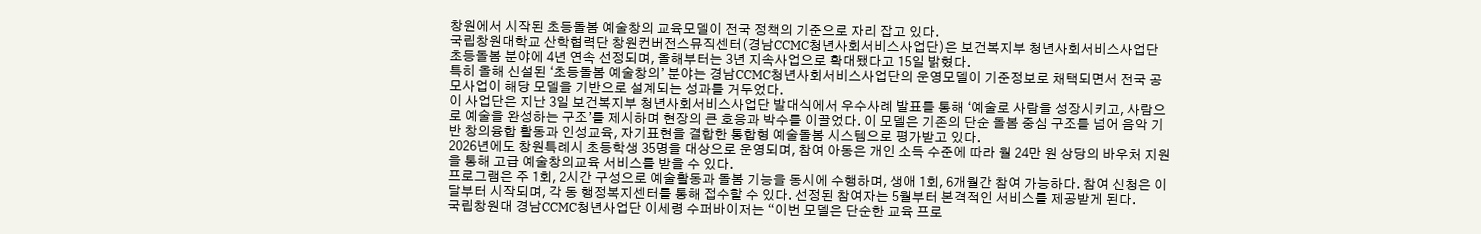창원에서 시작된 초등돌봄 예술창의 교육모델이 전국 정책의 기준으로 자리 잡고 있다.
국립창원대학교 산학협력단 창원컨버전스뮤직센터(경남CCMC청년사회서비스사업단)은 보건복지부 청년사회서비스사업단 초등돌봄 분야에 4년 연속 선정되며, 올해부터는 3년 지속사업으로 확대됐다고 15일 밝혔다.
특히 올해 신설된 ‘초등돌봄 예술창의’ 분야는 경남CCMC청년사회서비스사업단의 운영모델이 기준정보로 채택되면서 전국 공모사업이 해당 모델을 기반으로 설계되는 성과를 거두었다.
이 사업단은 지난 3일 보건복지부 청년사회서비스사업단 발대식에서 우수사례 발표를 통해 ‘예술로 사람을 성장시키고, 사람으로 예술을 완성하는 구조’를 제시하며 현장의 큰 호응과 박수를 이끌었다. 이 모델은 기존의 단순 돌봄 중심 구조를 넘어 음악 기반 창의융합 활동과 인성교육, 자기표현을 결합한 통합형 예술돌봄 시스템으로 평가받고 있다.
2026년에도 창원특례시 초등학생 35명을 대상으로 운영되며, 참여 아동은 개인 소득 수준에 따라 월 24만 원 상당의 바우처 지원을 통해 고급 예술창의교육 서비스를 받을 수 있다.
프로그램은 주 1회, 2시간 구성으로 예술활동과 돌봄 기능을 동시에 수행하며, 생애 1회, 6개월간 참여 가능하다. 참여 신청은 이달부터 시작되며, 각 동 행정복지센터를 통해 접수할 수 있다. 선정된 참여자는 5월부터 본격적인 서비스를 제공받게 된다.
국립창원대 경남CCMC청년사업단 이세령 수퍼바이저는 “이번 모델은 단순한 교육 프로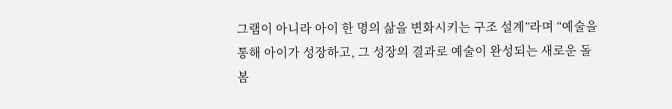그램이 아니라 아이 한 명의 삶을 변화시키는 구조 설계”라며 “예술을 통해 아이가 성장하고, 그 성장의 결과로 예술이 완성되는 새로운 돌봄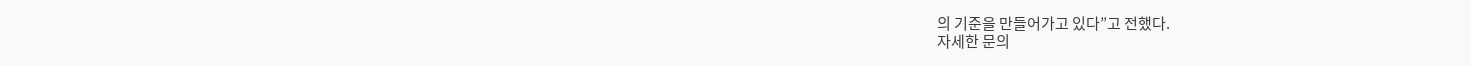의 기준을 만들어가고 있다”고 전했다.
자세한 문의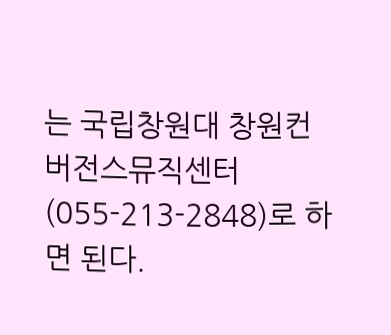는 국립창원대 창원컨버전스뮤직센터(055-213-2848)로 하면 된다.